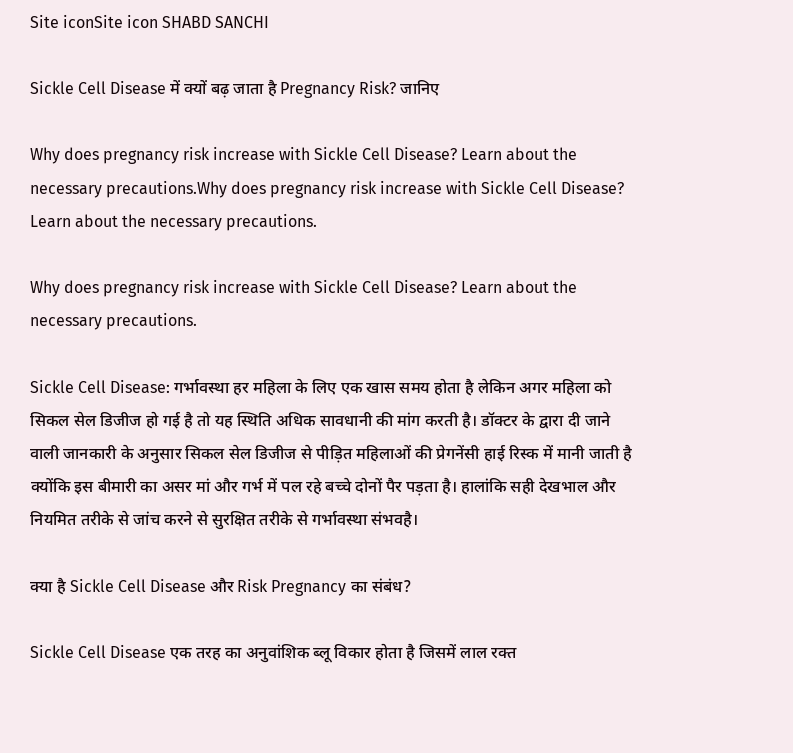Site iconSite icon SHABD SANCHI

Sickle Cell Disease में क्यों बढ़ जाता है Pregnancy Risk? जानिए

Why does pregnancy risk increase with Sickle Cell Disease? Learn about the necessary precautions.Why does pregnancy risk increase with Sickle Cell Disease? Learn about the necessary precautions.

Why does pregnancy risk increase with Sickle Cell Disease? Learn about the necessary precautions.

Sickle Cell Disease: गर्भावस्था हर महिला के लिए एक खास समय होता है लेकिन अगर महिला को सिकल सेल डिजीज हो गई है तो यह स्थिति अधिक सावधानी की मांग करती है। डॉक्टर के द्वारा दी जाने वाली जानकारी के अनुसार सिकल सेल डिजीज से पीड़ित महिलाओं की प्रेगनेंसी हाई रिस्क में मानी जाती है क्योंकि इस बीमारी का असर मां और गर्भ में पल रहे बच्चे दोनों पैर पड़ता है। हालांकि सही देखभाल और नियमित तरीके से जांच करने से सुरक्षित तरीके से गर्भावस्था संभवहै।

क्या है Sickle Cell Disease और Risk Pregnancy का संबंध?

Sickle Cell Disease एक तरह का अनुवांशिक ब्लू विकार होता है जिसमें लाल रक्त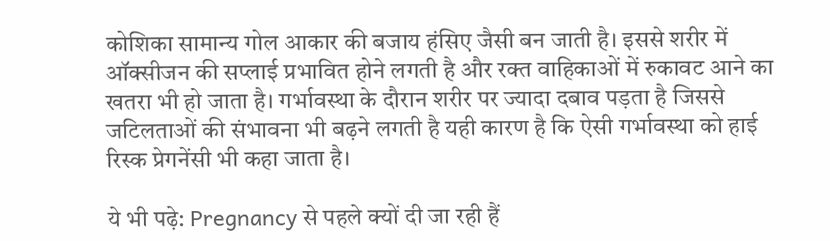कोशिका सामान्य गोल आकार की बजाय हंसिए जैसी बन जाती है। इससे शरीर में ऑक्सीजन की सप्लाई प्रभावित होने लगती है और रक्त वाहिकाओं में रुकावट आने का खतरा भी हो जाता है। गर्भावस्था के दौरान शरीर पर ज्यादा दबाव पड़ता है जिससे जटिलताओं की संभावना भी बढ़ने लगती है यही कारण है कि ऐसी गर्भावस्था को हाई रिस्क प्रेगनेंसी भी कहा जाता है।

ये भी पढ़े: Pregnancy से पहले क्यों दी जा रही हैं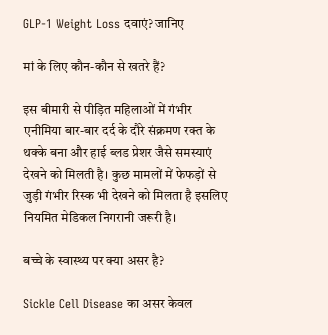GLP-1 Weight Loss दवाएं? जानिए

मां के लिए कौन-कौन से खतरे हैं?

इस बीमारी से पीड़ित महिलाओं में गंभीर एनीमिया बार-बार दर्द के दौरे संक्रमण रक्त के थक्के बना और हाई ब्लड प्रेशर जैसे समस्याएं देखने को मिलती है। कुछ मामलों में फेफड़ों से जुड़ी गंभीर रिस्क भी देखने को मिलता है इसलिए नियमित मेडिकल निगरानी जरूरी है।

बच्चे के स्वास्थ्य पर क्या असर है?

Sickle Cell Disease का असर केवल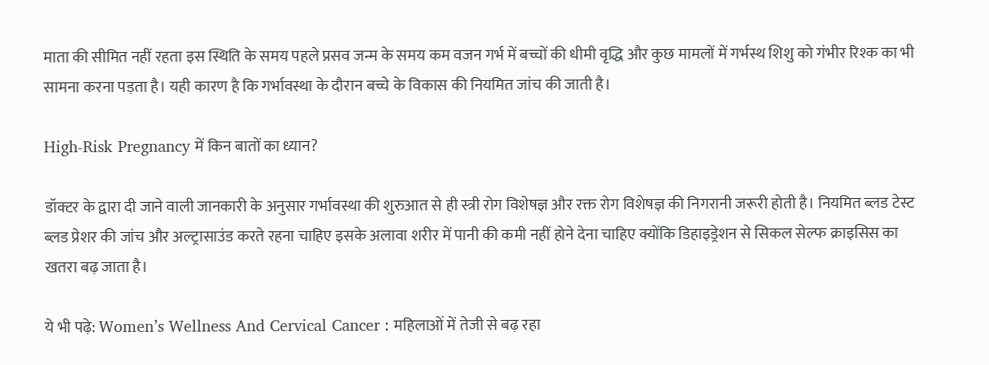माता की सीमित नहीं रहता इस स्थिति के समय पहले प्रसव जन्म के समय कम वजन गर्भ में बच्चों की धीमी वृद्धि और कुछ मामलों में गर्भस्थ शिशु को गंभीर रिश्क का भी सामना करना पड़ता है। यही कारण है कि गर्भावस्था के दौरान बच्चे के विकास की नियमित जांच की जाती है।

High-Risk Pregnancy में किन बातों का ध्यान?

डॉक्टर के द्वारा दी जाने वाली जानकारी के अनुसार गर्भावस्था की शुरुआत से ही स्त्री रोग विशेषज्ञ और रक्त रोग विशेषज्ञ की निगरानी जरूरी होती है। नियमित ब्लड टेस्ट ब्लड प्रेशर की जांच और अल्ट्रासाउंड करते रहना चाहिए इसके अलावा शरीर में पानी की कमी नहीं होने देना चाहिए क्योंकि डिहाइड्रेशन से सिकल सेल्फ क्राइसिस का खतरा बढ़ जाता है।

ये भी पढ़े: Women’s Wellness And Cervical Cancer : महिलाओं में तेजी से बढ़ रहा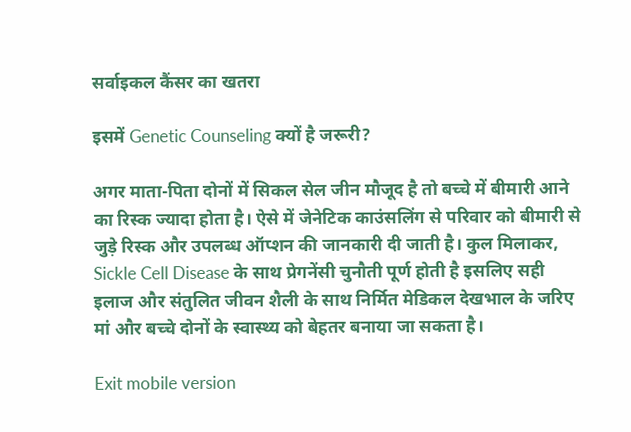सर्वाइकल कैंसर का खतरा

इसमें Genetic Counseling क्यों है जरूरी?

अगर माता-पिता दोनों में सिकल सेल जीन मौजूद है तो बच्चे में बीमारी आने का रिस्क ज्यादा होता है। ऐसे में जेनेटिक काउंसलिंग से परिवार को बीमारी से जुड़े रिस्क और उपलब्ध ऑप्शन की जानकारी दी जाती है। कुल मिलाकर, Sickle Cell Disease के साथ प्रेगनेंसी चुनौती पूर्ण होती है इसलिए सही इलाज और संतुलित जीवन शैली के साथ निर्मित मेडिकल देखभाल के जरिए मां और बच्चे दोनों के स्वास्थ्य को बेहतर बनाया जा सकता है।

Exit mobile version